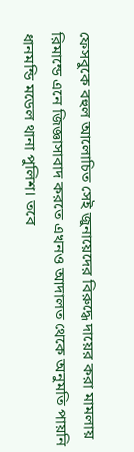ফেসবুকে বহুল আলোচিত সেই জুনায়েদের বিরুদ্ধে দায়ের করা মামলায় রিমান্ডে এনে জিজ্ঞাসাবাদ করতে এখনও আদালত থেকে অনুমতি পায়নি ধানমন্ডি মডেল থানা পুলিশ। তবে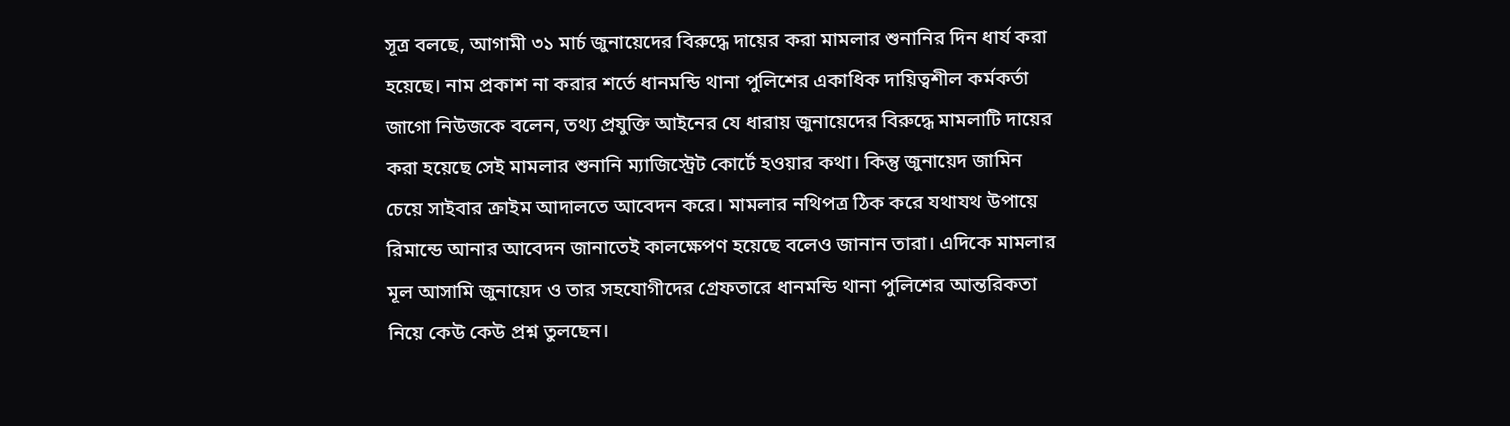সূত্র বলছে, আগামী ৩১ মার্চ জুনায়েদের বিরুদ্ধে দায়ের করা মামলার শুনানির দিন ধার্য করা হয়েছে। নাম প্রকাশ না করার শর্তে ধানমন্ডি থানা পুলিশের একাধিক দায়িত্বশীল কর্মকর্তা জাগো নিউজকে বলেন, তথ্য প্রযুক্তি আইনের যে ধারায় জুনায়েদের বিরুদ্ধে মামলাটি দায়ের করা হয়েছে সেই মামলার শুনানি ম্যাজিস্ট্রেট কোর্টে হওয়ার কথা। কিন্তু জুনায়েদ জামিন চেয়ে সাইবার ক্রাইম আদালতে আবেদন করে। মামলার নথিপত্র ঠিক করে যথাযথ উপায়ে রিমান্ডে আনার আবেদন জানাতেই কালক্ষেপণ হয়েছে বলেও জানান তারা। এদিকে মামলার মূল আসামি জুনায়েদ ও তার সহযোগীদের গ্রেফতারে ধানমন্ডি থানা পুলিশের আন্তরিকতা নিয়ে কেউ কেউ প্রশ্ন তুলছেন।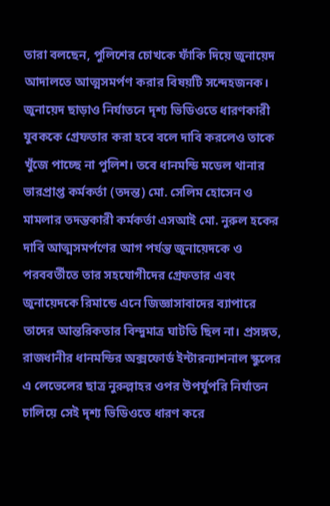তারা বলছেন, পুলিশের চোখকে ফাঁকি দিয়ে জুনায়েদ আদালতে আত্মসমর্পণ করার বিষয়টি সন্দেহজনক। জুনায়েদ ছাড়াও নির্যাতনে দৃশ্য ভিডিওতে ধারণকারী যুবককে গ্রেফতার করা হবে বলে দাবি করলেও তাকে খুঁজে পাচ্ছে না পুলিশ। তবে ধানমন্ডি মডেল থানার ভারপ্রাপ্ত কর্মকর্তা (তদন্ত) মো. সেলিম হোসেন ও মামলার তদন্তকারী কর্মকর্তা এসআই মো. নুরুল হকের দাবি আত্মসমর্পণের আগ পর্যন্ত জুনায়েদকে ও পরববর্তীতে তার সহযোগীদের গ্রেফতার এবং জুনায়েদকে রিমান্ডে এনে জিজ্ঞাসাবাদের ব্যাপারে তাদের আন্তরিকতার বিন্দুমাত্র ঘাটতি ছিল না। প্রসঙ্গত, রাজধানীর ধানমন্ডির অক্সফোর্ড ইন্টারন্যাশনাল স্কুলের এ লেভেলের ছাত্র নুরুল্লাহর ওপর উপর্যুপরি নির্যাতন চালিয়ে সেই দৃশ্য ভিডিওতে ধারণ করে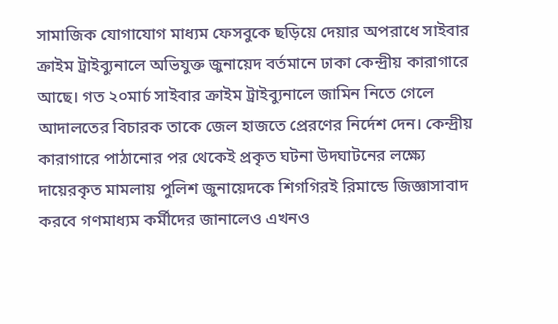সামাজিক যোগাযোগ মাধ্যম ফেসবুকে ছড়িয়ে দেয়ার অপরাধে সাইবার ক্রাইম ট্রাইব্যুনালে অভিযুক্ত জুনায়েদ বর্তমানে ঢাকা কেন্দ্রীয় কারাগারে আছে। গত ২০মার্চ সাইবার ক্রাইম ট্রাইব্যুনালে জামিন নিতে গেলে আদালতের বিচারক তাকে জেল হাজতে প্রেরণের নির্দেশ দেন। কেন্দ্রীয় কারাগারে পাঠানোর পর থেকেই প্রকৃত ঘটনা উদঘাটনের লক্ষ্যে দায়েরকৃত মামলায় পুলিশ জুনায়েদকে শিগগিরই রিমান্ডে জিজ্ঞাসাবাদ করবে গণমাধ্যম কর্মীদের জানালেও এখনও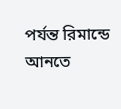পর্যন্ত রিমান্ডে আনতে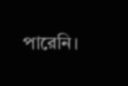পারেনি।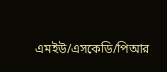এমইউ/এসকেডি/পিআর